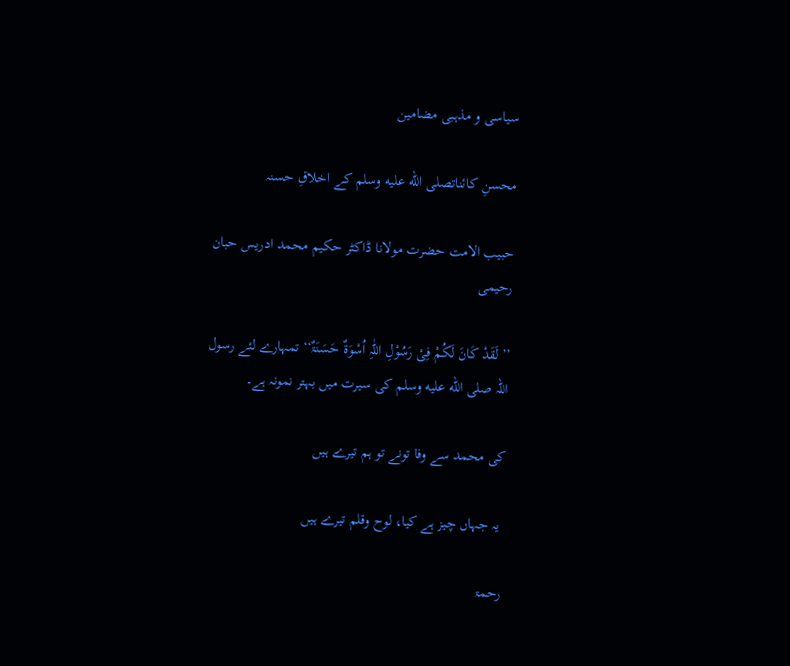سیاسی و مذہبی مضامین

محسنِ کائناتصلى الله عليه وسلم کے اخلاقِ حسنہ

حبیب الامت حضرت مولانا ڈاکٹر حکیم محمد ادریس حبان رحیمی

’’لَقَدْ کَانَ لَکُمْ فِیْ رَسُوْلِ اللّٰہِ اُسْوَۃٌ حَسَنَۃٌ‘‘ تمہارے لئے رسول اللہ صلى الله عليه وسلم کی سیرت میں بہتر نمونہ ہے۔

کی محمد سے وفا تونے تو ہم تیرے ہیں

 یہ جہاں چیز ہے کیا، لوح وقلم تیرے ہیں

رحمۃ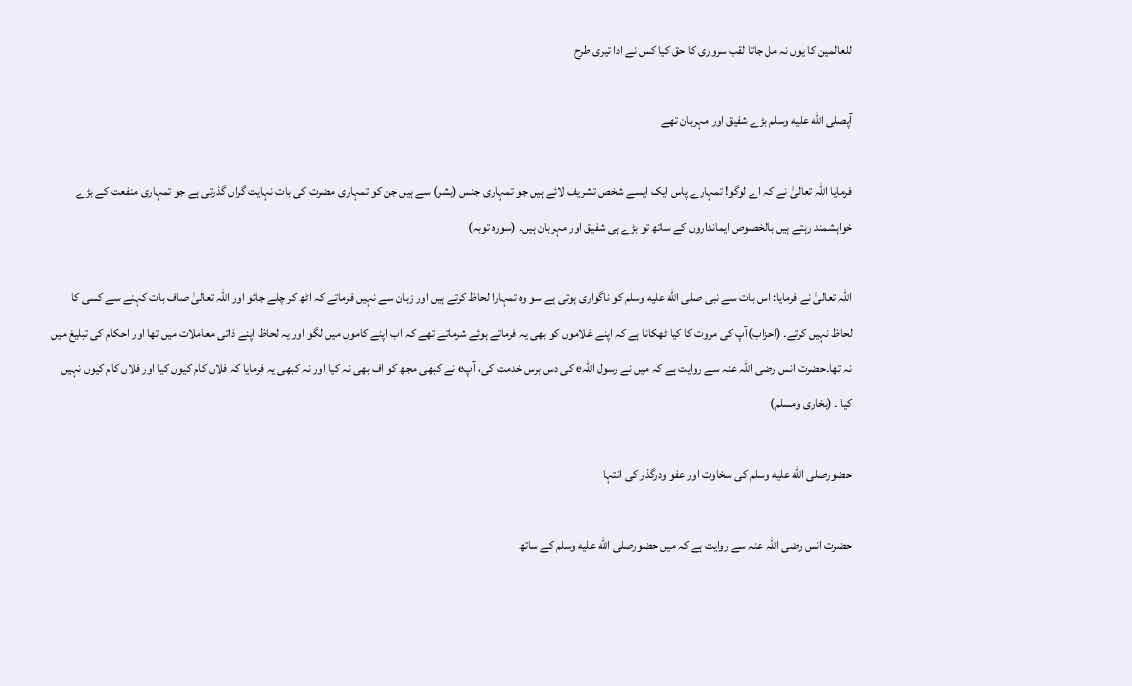للعالمین کا یوں نہ مل جاتا لقب سروری کا حق کیا کس نے ادا تیری طرح

آپصلى الله عليه وسلم بڑے شفیق اور مہربان تھے

فرمایا اللہ تعالیٰ نے کہ اے لوگو! تمہارے پاس ایک ایسے شخص تشریف لائے ہیں جو تمہاری جنس (بشر) سے ہیں جن کو تمہاری مضرت کی بات نہایت گراں گذرتی ہے جو تمہاری منفعت کے بڑے خواہشمند رہتے ہیں بالخصوص ایمانداروں کے ساتھ تو بڑے ہی شفیق اور مہربان ہیں۔ (سورہ توبہ)

اللہ تعالیٰ نے فرمایا: اس بات سے نبی صلى الله عليه وسلم کو ناگواری ہوتی ہے سو وہ تمہارا لحاظ کرتے ہیں اور زبان سے نہیں فرماتے کہ اٹھ کر چلے جائو اور اللہ تعالیٰ صاف بات کہنے سے کسی کا لحاظ نہیں کرتے۔ (احزاب)آپ کی مروت کا کیا ٹھکانا ہے کہ اپنے غلاموں کو بھی یہ فرماتے ہوئے شرماتے تھے کہ اب اپنے کاموں میں لگو اور یہ لحاظ اپنے ذاتی معاملات میں تھا اور احکام کی تبلیغ میں نہ تھا۔حضرت انس رضی اللہ عنہ سے روایت ہے کہ میں نے رسول اللہe کی دس برس خدمت کی، آپe نے کبھی مجھ کو اف بھی نہ کیا اور نہ کبھی یہ فرمایا کہ فلاں کام کیوں کیا اور فلاں کام کیوں نہیں کیا ۔ (بخاری ومسلم)

حضورصلى الله عليه وسلم کی سخاوت اور عفو ودرگذر کی انتہا

حضرت انس رضی اللہ عنہ سے روایت ہے کہ میں حضورصلى الله عليه وسلم کے ساتھ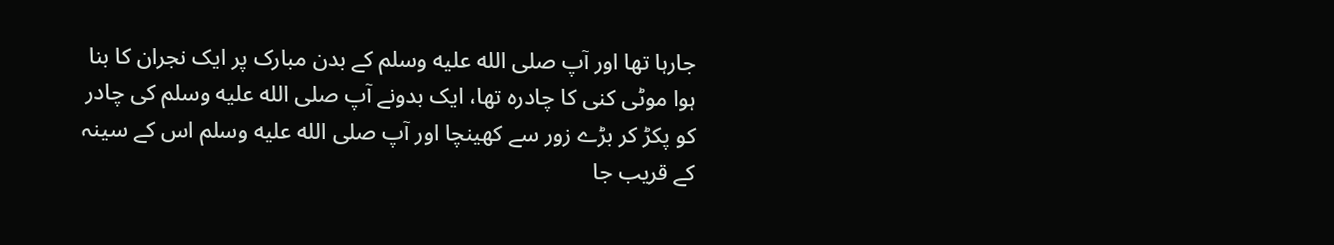جارہا تھا اور آپ صلى الله عليه وسلم کے بدن مبارک پر ایک نجران کا بنا ہوا موٹی کنی کا چادرہ تھا، ایک بدونے آپ صلى الله عليه وسلم کی چادر کو پکڑ کر بڑے زور سے کھینچا اور آپ صلى الله عليه وسلم اس کے سینہ کے قریب جا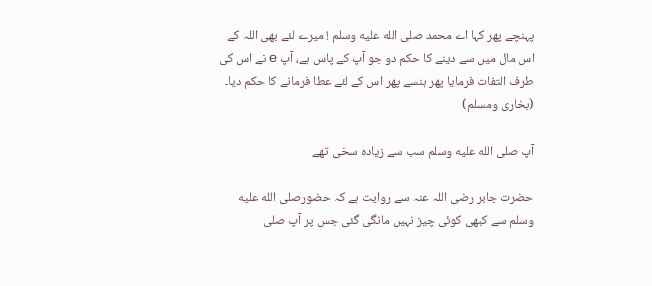پہنچے پھر کہا اے محمد صلى الله عليه وسلم ! میرے لئے بھی اللہ کے اس مال میں سے دینے کا حکم دو جو آپ کے پاس ہے، آپ e نے اس کی طرف التفات فرمایا پھر ہنسے پھر اس کے لئے عطا فرمانے کا حکم دیا۔ (بخاری ومسلم)

آپ صلى الله عليه وسلم سب سے زیادہ سخی تھے

حضرت جابر رضی اللہ عنہ سے روایت ہے کہ حضورصلى الله عليه وسلم سے کبھی کوئی چیز نہیں مانگی گئی جس پر آپ صلى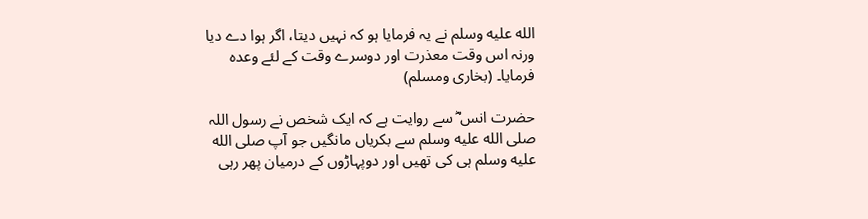الله عليه وسلم نے یہ فرمایا ہو کہ نہیں دیتا، اگر ہوا دے دیا ورنہ اس وقت معذرت اور دوسرے وقت کے لئے وعدہ فرمایا۔ (بخاری ومسلم)

حضرت انس ؓ سے روایت ہے کہ ایک شخص نے رسول اللہ صلى الله عليه وسلم سے بکریاں مانگیں جو آپ صلى الله عليه وسلم ہی کی تھیں اور دوپہاڑوں کے درمیان پھر رہی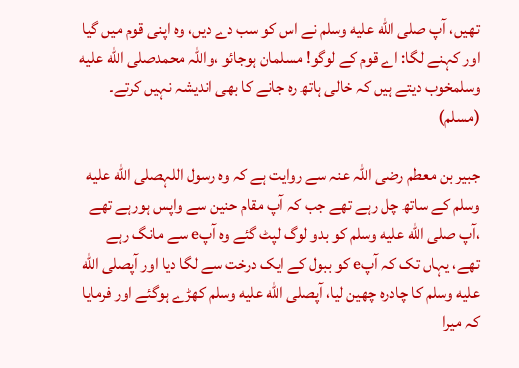تھیں، آپ صلى الله عليه وسلم نے اس کو سب دے دیں، وہ اپنی قوم میں گیا اور کہنے لگا: اے قوم کے لوگو! مسلمان ہوجائو ،واللہ محمدصلى الله عليه وسلمخوب دیتے ہیں کہ خالی ہاتھ رہ جانے کا بھی اندیشہ نہیں کرتے۔ (مسلم)

جبیر بن معطم رضی اللہ عنہ سے روایت ہے کہ وہ رسول اللہصلى الله عليه وسلم کے ساتھ چل رہے تھے جب کہ آپ مقام حنین سے واپس ہورہے تھے ،آپ صلى الله عليه وسلم کو بدو لوگ لپٹ گئے وہ آپe سے مانگ رہے تھے، یہاں تک کہ آپe کو ببول کے ایک درخت سے لگا دیا اور آپصلى الله عليه وسلم کا چادرہ چھین لیا، آپصلى الله عليه وسلم کھڑے ہوگئے اور فرمایا کہ میرا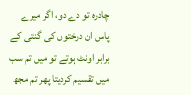چادرہ تو دے دو، اگر میرے پاس ان درختوں کی گنتی کے برابر اونٹ ہوتے تو میں تم سب میں تقسیم کردیتا پھر تم مجھ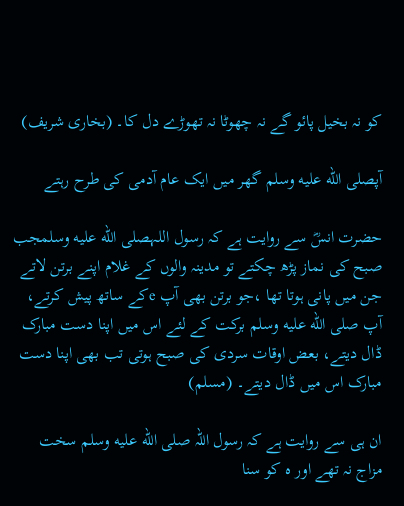کو نہ بخیل پائو گے نہ چھوٹا نہ تھوڑے دل کا۔ (بخاری شریف)

آپصلى الله عليه وسلم گھر میں ایک عام آدمی کی طرح رہتے

حضرت انسؓ سے روایت ہے کہ رسول اللہصلى الله عليه وسلمجب صبح کی نماز پڑھ چکتے تو مدینہ والوں کے غلام اپنے برتن لاتے جن میں پانی ہوتا تھا ،جو برتن بھی آپ eکے ساتھ پیش کرتے، آپ صلى الله عليه وسلم برکت کے لئے اس میں اپنا دست مبارک ڈال دیتے، بعض اوقات سردی کی صبح ہوتی تب بھی اپنا دست مبارک اس میں ڈال دیتے۔ (مسلم)

ان ہی سے روایت ہے کہ رسول اللہ صلى الله عليه وسلم سخت مزاج نہ تھے اور ہ کو سنا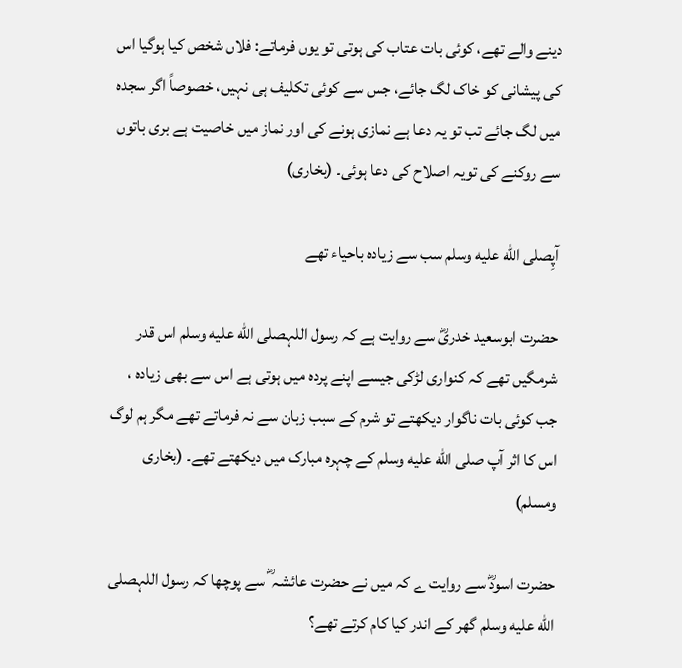دینے والے تھے، کوئی بات عتاب کی ہوتی تو یوں فرماتے: فلاں شخص کیا ہوگیا اس کی پیشانی کو خاک لگ جائے، جس سے کوئی تکلیف ہی نہیں، خصوصاً اگر سجدہ میں لگ جائے تب تو یہ دعا ہے نمازی ہونے کی اور نماز میں خاصیت ہے بری باتوں سے روکنے کی تویہ اصلاح کی دعا ہوئی۔ (بخاری)

آپِصلى الله عليه وسلم سب سے زیادہ باحیاء تھے

حضرت ابوسعید خدریؓ سے روایت ہے کہ رسول اللہصلى الله عليه وسلم اس قدر شرمگیں تھے کہ کنواری لڑکی جیسے اپنے پردہ میں ہوتی ہے اس سے بھی زیادہ ، جب کوئی بات ناگوار دیکھتے تو شرم کے سبب زبان سے نہ فرماتے تھے مگر ہم لوگ اس کا اثر آپ صلى الله عليه وسلم کے چہرہ مبارک میں دیکھتے تھے۔ (بخاری ومسلم)

حضرت اسودؓ سے روایت ے کہ میں نے حضرت عائشہ ؓ سے پوچھا کہ رسول اللہصلى الله عليه وسلم گھر کے اندر کیا کام کرتے تھے؟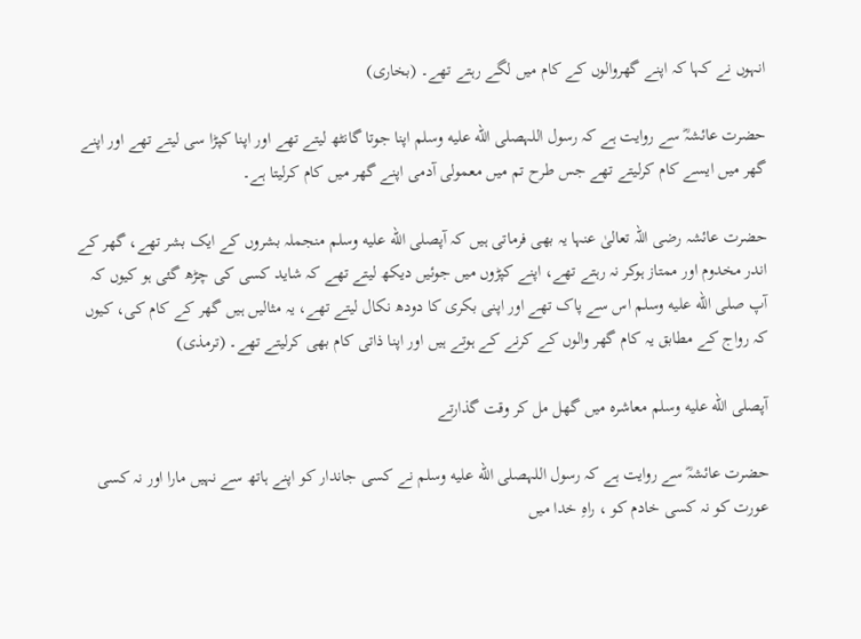انہوں نے کہا کہ اپنے گھروالوں کے کام میں لگے رہتے تھے۔ (بخاری)

حضرت عائشہؓ سے روایت ہے کہ رسول اللہصلى الله عليه وسلم اپنا جوتا گانٹھ لیتے تھے اور اپنا کپڑا سی لیتے تھے اور اپنے گھر میں ایسے کام کرلیتے تھے جس طرح تم میں معمولی آدمی اپنے گھر میں کام کرلیتا ہے۔

حضرت عائشہ رضی اللہ تعالیٰ عنہا یہ بھی فرماتی ہیں کہ آپصلى الله عليه وسلم منجملہ بشروں کے ایک بشر تھے، گھر کے اندر مخدوم اور ممتاز ہوکر نہ رہتے تھے، اپنے کپڑوں میں جوئیں دیکھ لیتے تھے کہ شاید کسی کی چڑھ گئی ہو کیوں کہ آپ صلى الله عليه وسلم اس سے پاک تھے اور اپنی بکری کا دودھ نکال لیتے تھے، یہ مثالیں ہیں گھر کے کام کی، کیوں کہ رواج کے مطابق یہ کام گھر والوں کے کرنے کے ہوتے ہیں اور اپنا ذاتی کام بھی کرلیتے تھے۔ (ترمذی)

آپصلى الله عليه وسلم معاشرہ میں گھل مل کر وقت گذارتے

حضرت عائشہؓ سے روایت ہے کہ رسول اللہصلى الله عليه وسلم نے کسی جاندار کو اپنے ہاتھ سے نہیں مارا اور نہ کسی عورت کو نہ کسی خادم کو ، راہِ خدا میں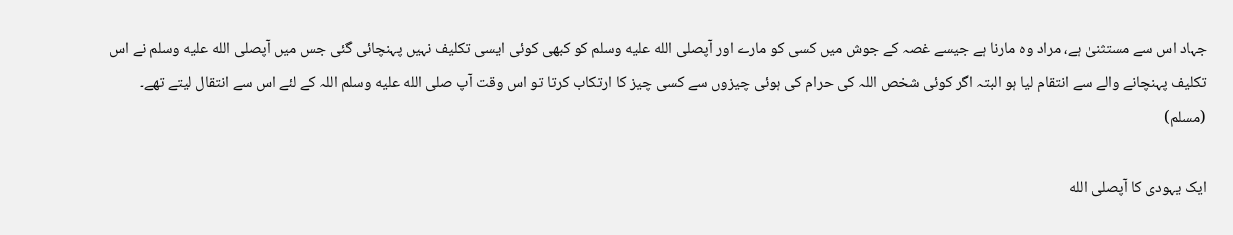جہاد اس سے مستثنیٰ ہے، مراد وہ مارنا ہے جیسے غصہ کے جوش میں کسی کو مارے اور آپصلى الله عليه وسلم کو کبھی کوئی ایسی تکلیف نہیں پہنچائی گئی جس میں آپصلى الله عليه وسلم نے اس تکلیف پہنچانے والے سے انتقام لیا ہو البتہ اگر کوئی شخص اللہ کی حرام کی ہوئی چیزوں سے کسی چیز کا ارتکاب کرتا تو اس وقت آپ صلى الله عليه وسلم اللہ کے لئے اس سے انتقال لیتے تھے۔ (مسلم)

ایک یہودی کا آپصلى الله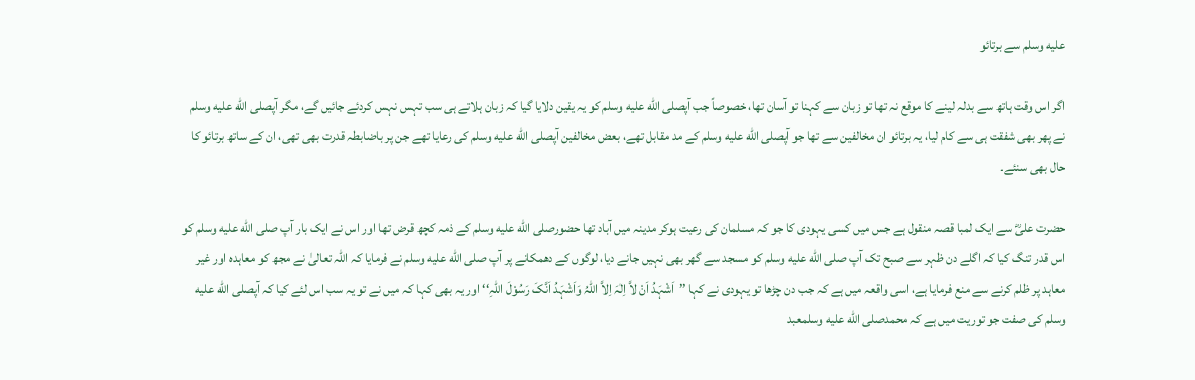عليه وسلم سے برتائو

اگر اس وقت ہاتھ سے بدلہ لینے کا موقع نہ تھا تو زبان سے کہنا تو آسان تھا، خصوصاً جب آپصلى الله عليه وسلم کو یہ یقین دلایا گیا کہ زبان ہلاتے ہی سب تہس نہس کردئے جائیں گے، مگر آپصلى الله عليه وسلم نے پھر بھی شفقت ہی سے کام لیا، یہ برتائو ان مخالفین سے تھا جو آپصلى الله عليه وسلم کے مد مقابل تھے، بعض مخالفین آپصلى الله عليه وسلم کی رعایا تھے جن پر باضابطہ قدرت بھی تھی، ان کے ساتھ برتائو کا حال بھی سنئے۔

حضرت علیؓ سے ایک لمبا قصہ منقول ہے جس میں کسی یہودی کا جو کہ مسلمان کی رعیت ہوکر مدینہ میں آباد تھا حضورصلى الله عليه وسلم کے ذمہ کچھ قرض تھا اور اس نے ایک بار آپ صلى الله عليه وسلم کو اس قدر تنگ کیا کہ اگلے دن ظہر سے صبح تک آپ صلى الله عليه وسلم کو مسجد سے گھر بھی نہیں جانے دیا، لوگوں کے دھمکانے پر آپ صلى الله عليه وسلم نے فرمایا کہ اللہ تعالیٰ نے مجھ کو معاہدہ اور غیر معاہد پر ظلم کرنے سے منع فرمایا ہے، اسی واقعہ میں ہے کہ جب دن چڑھا تو یہودی نے کہا ’’اَشْہَدُ اَنْ لاَّ اِلٰہَ اِلاَّ اللّٰہُ وَاَشْہَدُ اَنَّکَ رَسُوْلَ اللّٰہِ‘‘ اور یہ بھی کہا کہ میں نے تو یہ سب اس لئے کیا کہ آپصلى الله عليه وسلم کی صفت جو توریت میں ہے کہ محمدصلى الله عليه وسلمعبد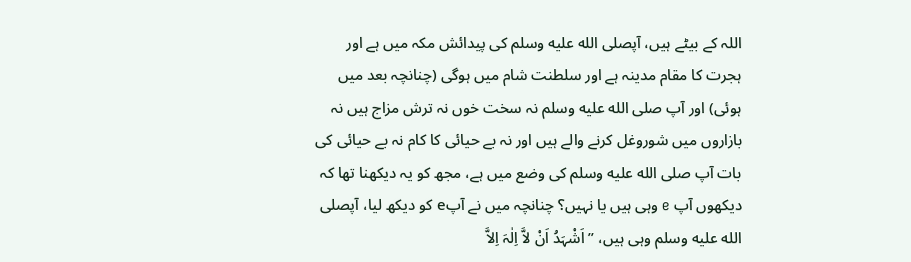اللہ کے بیٹے ہیں، آپصلى الله عليه وسلم کی پیدائش مکہ میں ہے اور ہجرت کا مقام مدینہ ہے اور سلطنت شام میں ہوگی (چنانچہ بعد میں ہوئی) اور آپ صلى الله عليه وسلم نہ سخت خوں نہ ترش مزاج ہیں نہ بازاروں میں شوروغل کرنے والے ہیں اور نہ بے حیائی کا کام نہ بے حیائی کی بات آپ صلى الله عليه وسلم کی وضع میں ہے، مجھ کو یہ دیکھنا تھا کہ دیکھوں آپ e وہی ہیں یا نہیں؟ چنانچہ میں نے آپe کو دیکھ لیا، آپصلى الله عليه وسلم وہی ہیں، ’’اَشْہَدُ اَنْ لاَّ اِلٰہَ اِلاَّ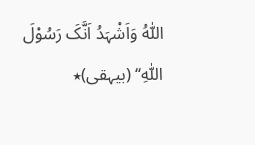اللّٰہُ وَاَشْہَدُ اَنَّکَ رَسُوْلَ اللّٰہِ‘‘ (بیہقی)٭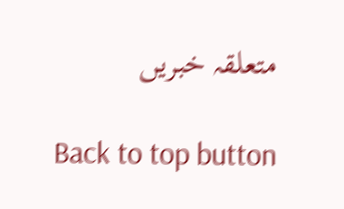متعلقہ خبریں

Back to top button